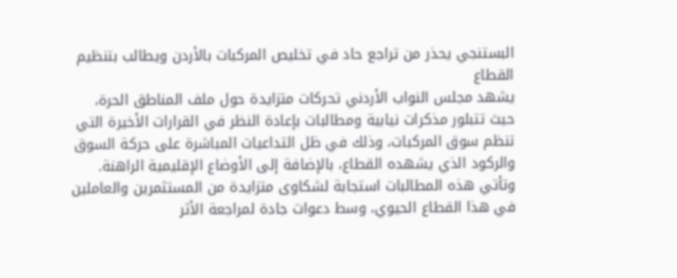البستنجي يحذر من تراجع حاد في تخليص المركبات بالأردن ويطالب بتنظيم القطاع
يشهد مجلس النواب الأردني تحركات متزايدة حول ملف المناطق الحرة، حيث تتبلور مذكرات نيابية ومطالبات بإعادة النظر في القرارات الأخيرة التي تنظم سوق المركبات، وذلك في ظل التداعيات المباشرة على حركة السوق والركود الذي يشهده القطاع، بالإضافة إلى الأوضاع الإقليمية الراهنة.
وتأتي هذه المطالبات استجابة لشكاوى متزايدة من المستثمرين والعاملين في هذا القطاع الحيوي، وسط دعوات جادة لمراجعة الأثر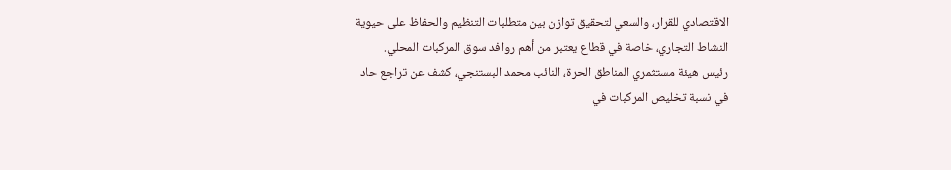الاقتصادي للقرار، والسعي لتحقيق توازن بين متطلبات التنظيم والحفاظ على حيوية النشاط التجاري، خاصة في قطاع يعتبر من أهم روافد سوق المركبات المحلي.
رئيس هيئة مستثمري المناطق الحرة، النائب محمد البستنجي، كشف عن تراجع حاد في نسبة تخليص المركبات في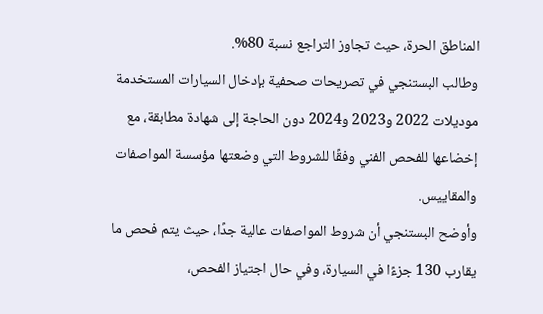المناطق الحرة، حيث تجاوز التراجع نسبة 80%.
وطالب البستنجي في تصريحات صحفية بإدخال السيارات المستخدمة موديلات 2022 و2023 و2024 دون الحاجة إلى شهادة مطابقة، مع إخضاعها للفحص الفني وفقًا للشروط التي وضعتها مؤسسة المواصفات والمقاييس.
وأوضح البستنجي أن شروط المواصفات عالية جدًا، حيث يتم فحص ما يقارب 130 جزءًا في السيارة، وفي حال اجتياز الفحص،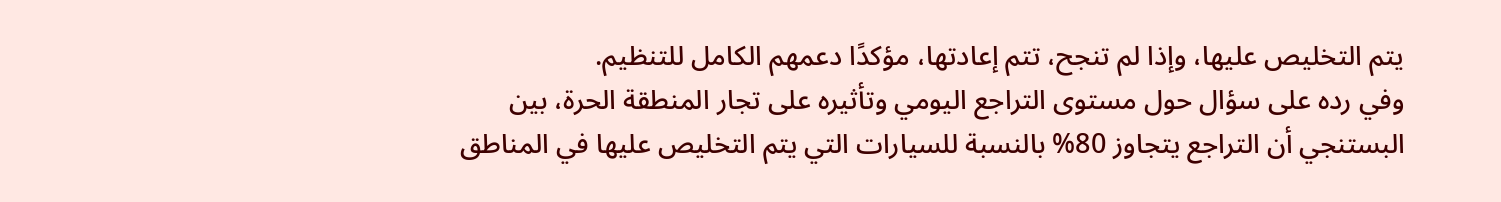يتم التخليص عليها، وإذا لم تنجح، تتم إعادتها، مؤكدًا دعمهم الكامل للتنظيم.
وفي رده على سؤال حول مستوى التراجع اليومي وتأثيره على تجار المنطقة الحرة، بين البستنجي أن التراجع يتجاوز 80% بالنسبة للسيارات التي يتم التخليص عليها في المناطق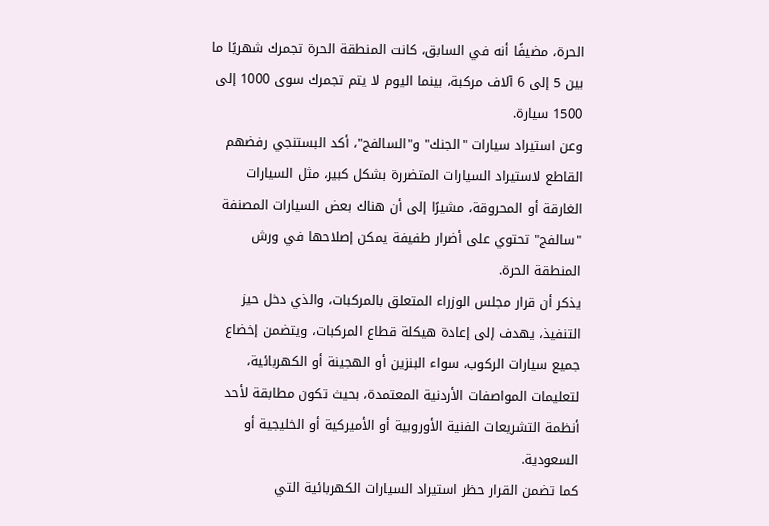الحرة، مضيفًا أنه في السابق، كانت المنطقة الحرة تجمرك شهريًا ما بين 5 إلى 6 آلاف مركبة، بينما اليوم لا يتم تجمرك سوى 1000 إلى 1500 سيارة.
وعن استيراد سيارات "الجنك" و"السالفج"، أكد البستنجي رفضهم القاطع لاستيراد السيارات المتضررة بشكل كبير، مثل السيارات الغارقة أو المحروقة، مشيرًا إلى أن هناك بعض السيارات المصنفة "سالفج" تحتوي على أضرار طفيفة يمكن إصلاحها في ورش المنطقة الحرة.
يذكر أن قرار مجلس الوزراء المتعلق بالمركبات، والذي دخل حيز التنفيذ، يهدف إلى إعادة هيكلة قطاع المركبات، ويتضمن إخضاع جميع سيارات الركوب، سواء البنزين أو الهجينة أو الكهربائية، لتعليمات المواصفات الأردنية المعتمدة، بحيث تكون مطابقة لأحد أنظمة التشريعات الفنية الأوروبية أو الأميركية أو الخليجية أو السعودية.
كما تضمن القرار حظر استيراد السيارات الكهربائية التي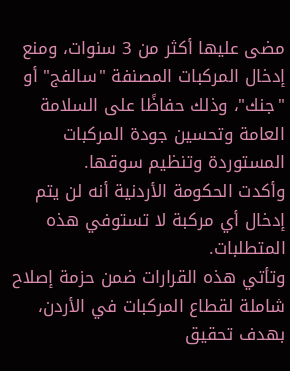مضى عليها أكثر من 3 سنوات، ومنع إدخال المركبات المصنفة "سالفج" أو "جنك"، وذلك حفاظًا على السلامة العامة وتحسين جودة المركبات المستوردة وتنظيم سوقها.
وأكدت الحكومة الأردنية أنه لن يتم إدخال أي مركبة لا تستوفي هذه المتطلبات.
وتأتي هذه القرارات ضمن حزمة إصلاح شاملة لقطاع المركبات في الأردن، بهدف تحقيق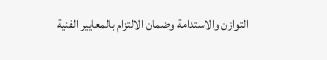التوازن والاستدامة وضمان الالتزام بالمعايير الفنية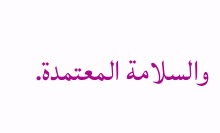والسلامة المعتمدة.